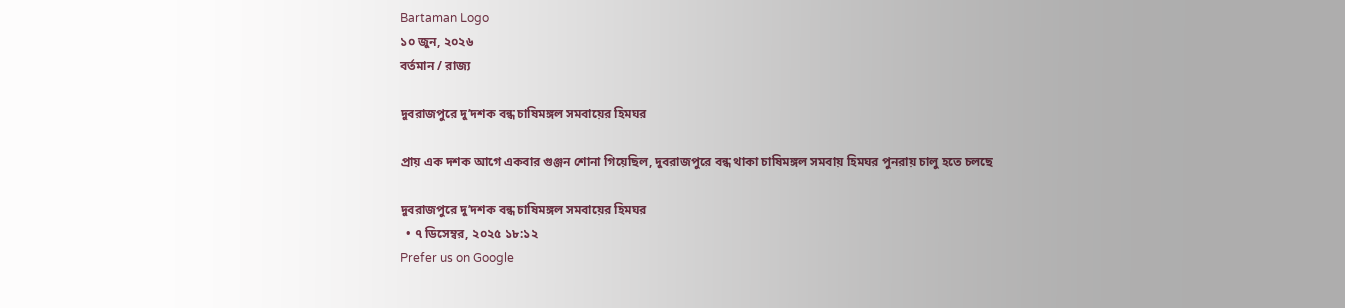Bartaman Logo
১০ জুন, ২০২৬
বর্তমান / রাজ্য

দুবরাজপুরে দু’দশক বন্ধ চাষিমঙ্গল সমবায়ের হিমঘর

প্রায় এক দশক আগে একবার গুঞ্জন শোনা গিয়েছিল, দুবরাজপুরে বন্ধ থাকা চাষিমঙ্গল সমবায় হিমঘর পুনরায় চালু হতে চলছে

দুবরাজপুরে দু’দশক বন্ধ চাষিমঙ্গল সমবায়ের হিমঘর
  • ৭ ডিসেম্বর, ২০২৫ ১৮:১২
Prefer us on Google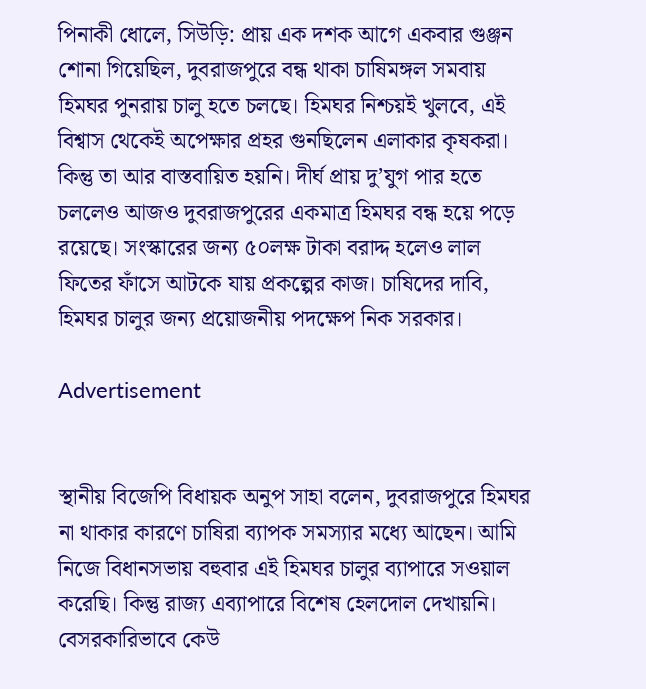পিনাকী ধোলে, সিউড়ি: প্রায় এক দশক আগে একবার গুঞ্জন শোনা গিয়েছিল, দুবরাজপুরে বন্ধ থাকা চাষিমঙ্গল সমবায় হিমঘর পুনরায় চালু হতে চলছে। হিমঘর নিশ্চয়ই খুলবে, এই বিশ্বাস থেকেই অপেক্ষার প্রহর গুনছিলেন এলাকার কৃষকরা। কিন্তু তা আর বাস্তবায়িত হয়নি। দীর্ঘ প্রায় দু’যুগ পার হতে চললেও আজও দুবরাজপুরের একমাত্র হিমঘর বন্ধ হয়ে পড়ে রয়েছে। সংস্কারের জন্য ৫০লক্ষ টাকা বরাদ্দ হলেও লাল ফিতের ফাঁসে আটকে যায় প্রকল্পের কাজ। চাষিদের দাবি, হিমঘর চালুর জন্য প্রয়োজনীয় পদক্ষেপ নিক সরকার।

Advertisement


স্থানীয় বিজেপি বিধায়ক অনুপ সাহা বলেন, দুবরাজপুরে হিমঘর না থাকার কারণে চাষিরা ব্যাপক সমস্যার মধ্যে আছেন। আমি নিজে বিধানসভায় বহুবার এই হিমঘর চালুর ব্যাপারে সওয়াল করেছি। কিন্তু রাজ্য এব্যাপারে বিশেষ হেলদোল দেখায়নি। বেসরকারিভাবে কেউ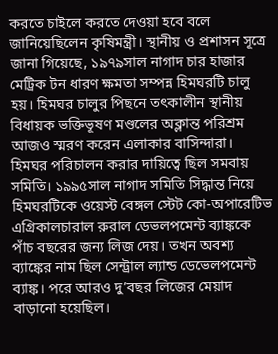করতে চাইলে করতে দেওয়া হবে বলে জানিয়েছিলেন কৃষিমন্ত্রী। স্থানীয় ও প্রশাসন সূত্রে জানা গিয়েছে, ১৯৭৯সাল নাগাদ চার হাজার মেট্রিক টন ধারণ ক্ষমতা সম্পন্ন হিমঘরটি চালু হয়। হিমঘর চালুর পিছনে তৎকালীন স্থানীয় বিধায়ক ভক্তিভূষণ মণ্ডলের অক্লান্ত পরিশ্রম আজও স্মরণ করেন এলাকার বাসিন্দারা। হিমঘর পরিচালন করার দায়িত্বে ছিল সমবায় সমিতি। ১৯৯৫সাল নাগাদ সমিতি সিদ্ধান্ত নিয়ে হিমঘরটিকে ওয়েস্ট বেঙ্গল স্টেট কো-অপারেটিভ এগ্রিকালচারাল রুরাল ডেভলপমেন্ট ব্যাঙ্ককে পাঁচ বছরের জন্য লিজ দেয়। তখন অবশ্য ব্যাঙ্কের নাম ছিল সেন্ট্রাল ল্যান্ড ডেভেলপমেন্ট ব্যাঙ্ক। পরে আরও দু’বছর লিজের মেয়াদ বাড়ানো হয়েছিল।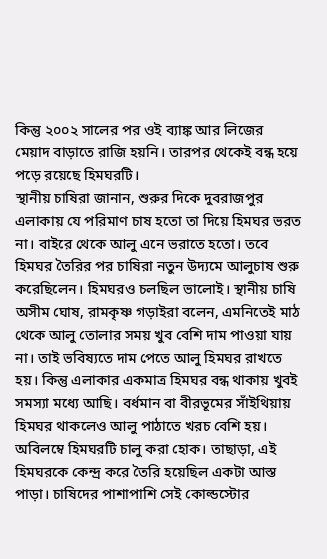কিন্তু ২০০২ সালের পর ওই ব্যাঙ্ক আর লিজের মেয়াদ বাড়াতে রাজি হয়নি। তারপর থেকেই বন্ধ হয়ে পড়ে রয়েছে হিমঘরটি।
স্থানীয় চাষিরা জানান, শুরুর দিকে দুবরাজপুর এলাকায় যে পরিমাণ চাষ হতো তা দিয়ে হিমঘর ভরত না। বাইরে থেকে আলু এনে ভরাতে হতো। তবে হিমঘর তৈরির পর চাষিরা নতুন উদ্যমে আলুচাষ শুরু করেছিলেন। হিমঘরও চলছিল ভালোই। স্থানীয় চাষি অসীম ঘোষ, রামকৃষ্ণ গড়াইরা বলেন, এমনিতেই মাঠ থেকে আলু তোলার সময় খুব বেশি দাম পাওয়া যায় না। তাই ভবিষ্যতে দাম পেতে আলু হিমঘর রাখতে হয়। কিন্তু এলাকার একমাত্র হিমঘর বন্ধ থাকায় খুবই সমস্যা মধ্যে আছি। বর্ধমান বা বীরভূমের সাঁইথিয়ায় হিমঘর থাকলেও আলু পাঠাতে খরচ বেশি হয়। অবিলম্বে হিমঘরটি চালু করা হোক। তাছাড়া, এই হিমঘরকে কেন্দ্র করে তৈরি হয়েছিল একটা আস্ত পাড়া। চাষিদের পাশাপাশি সেই কোল্ডস্টোর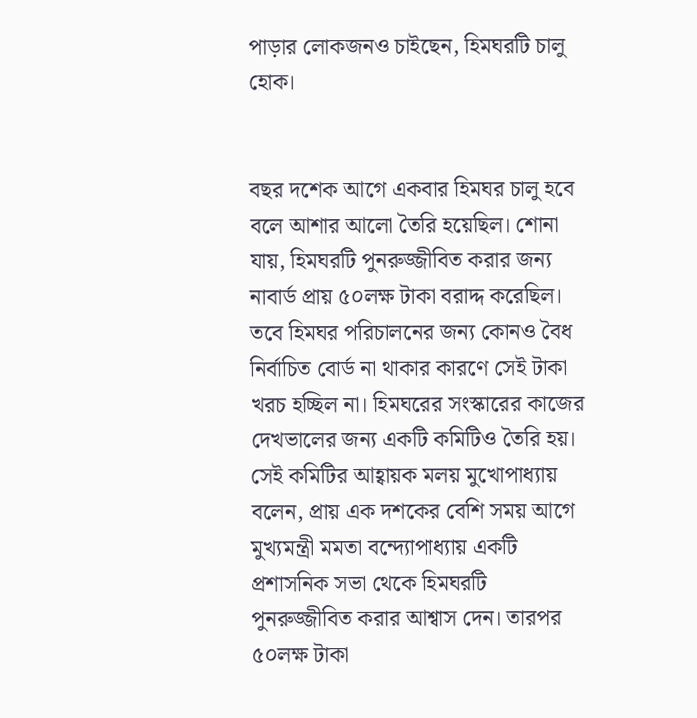পাড়ার লোকজনও চাইছেন, হিমঘরটি চালু হোক।


বছর দশেক আগে একবার হিমঘর চালু হবে বলে আশার আলো তৈরি হয়েছিল। শোনা যায়, হিমঘরটি পুনরুজ্জীবিত করার জন্য নাবার্ড প্রায় ৫০লক্ষ টাকা বরাদ্দ করেছিল। তবে হিমঘর পরিচালনের জন্য কোনও বৈধ নির্বাচিত বোর্ড না থাকার কারণে সেই টাকা খরচ হচ্ছিল না। হিমঘরের সংস্কারের কাজের দেখভালের জন্য একটি কমিটিও তৈরি হয়। সেই কমিটির আহ্বায়ক মলয় মুখোপাধ্যায় বলেন, প্রায় এক দশকের বেশি সময় আগে মুখ্যমন্ত্রী মমতা বন্দ্যোপাধ্যায় একটি প্রশাসনিক সভা থেকে হিমঘরটি পুনরুজ্জীবিত করার আশ্বাস দেন। তারপর ৫০লক্ষ টাকা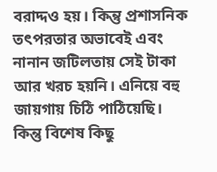বরাদ্দও হয়। কিন্তু প্রশাসনিক তৎপরতার অভাবেই এবং নানান জটিলতায় সেই টাকা আর খরচ হয়নি। এনিয়ে বহু জায়গায় চিঠি পাঠিয়েছি। কিন্তু বিশেষ কিছু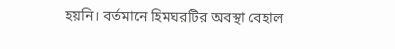হয়নি। বর্তমানে হিমঘরটির অবস্থা বেহাল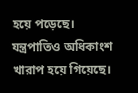হয়ে পড়েছে। যন্ত্রপাতিও অধিকাংশ খারাপ হয়ে গিয়েছে।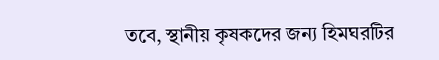তবে, স্থানীয় কৃষকদের জন্য হিমঘরটির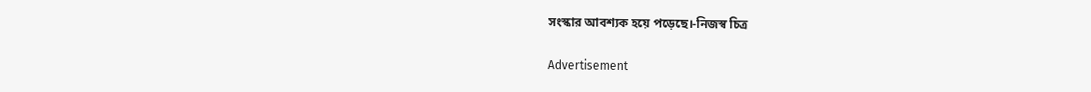সংস্কার আবশ্যক হয়ে পড়েছে।-নিজস্ব চিত্র

Advertisement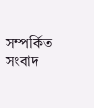সম্পর্কিত সংবাদ